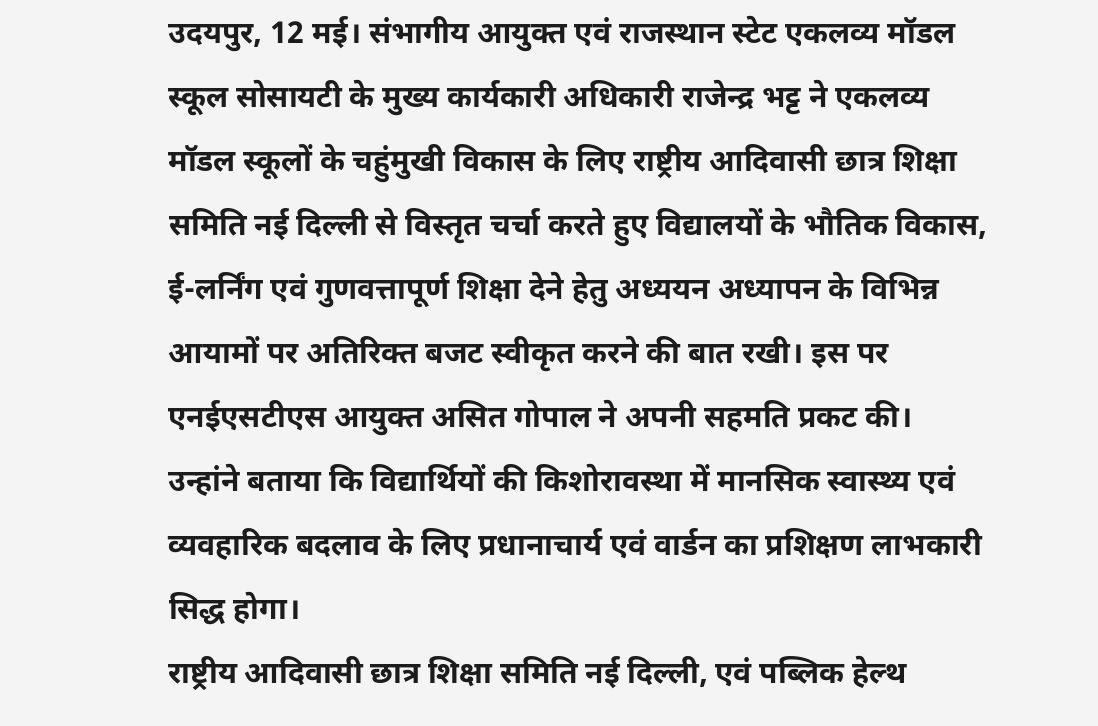उदयपुर, 12 मई। संभागीय आयुक्त एवं राजस्थान स्टेट एकलव्य मॉडल स्कूल सोसायटी के मुख्य कार्यकारी अधिकारी राजेन्द्र भट्ट ने एकलव्य मॉडल स्कूलों के चहुंमुखी विकास के लिए राष्ट्रीय आदिवासी छात्र शिक्षा समिति नई दिल्ली से विस्तृत चर्चा करते हुए विद्यालयों के भौतिक विकास, ई-लर्निंग एवं गुणवत्तापूर्ण शिक्षा देने हेतु अध्ययन अध्यापन के विभिन्न आयामों पर अतिरिक्त बजट स्वीकृत करने की बात रखी। इस पर एनईएसटीएस आयुक्त असित गोपाल ने अपनी सहमति प्रकट की। उन्हांने बताया कि विद्यार्थियों की किशोरावस्था में मानसिक स्वास्थ्य एवं व्यवहारिक बदलाव के लिए प्रधानाचार्य एवं वार्डन का प्रशिक्षण लाभकारी सिद्ध होगा।
राष्ट्रीय आदिवासी छात्र शिक्षा समिति नई दिल्ली, एवं पब्लिक हेल्थ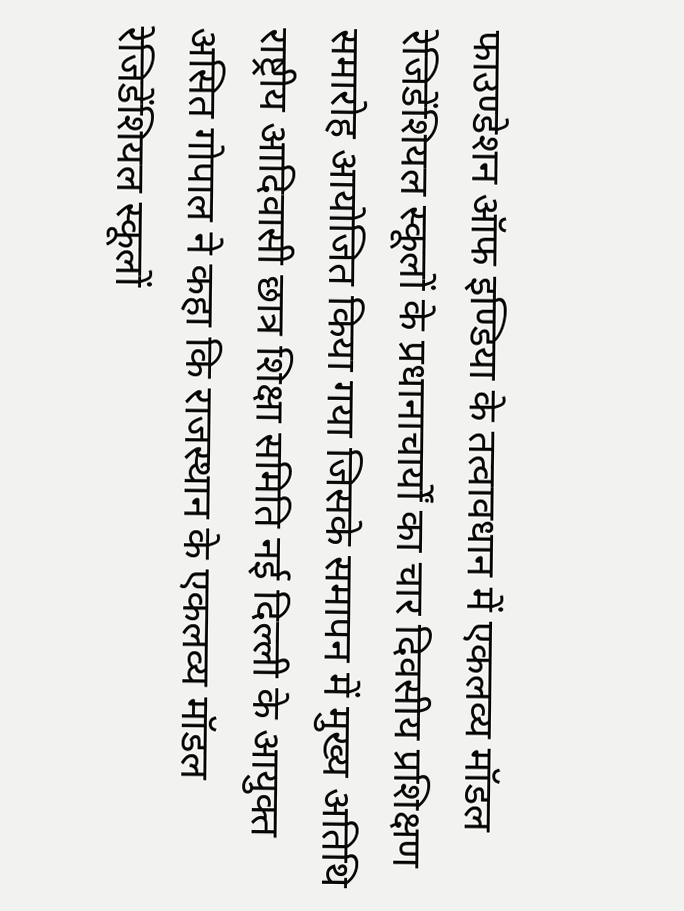फाउण्डेशन ऑफ इण्डिया के तत्वावधान में एकलव्य मॉडल रेजिडेंशियल स्कूलों के प्रधानाचार्यों का चार दिवसीय प्रशिक्षण समारोह आयोजित किया गया जिसके समापन में मुख्य अतिथि राष्ट्रीय आदिवासी छात्र शिक्षा समिति नई दिल्ली के आयुक्त असित गोपाल ने कहा कि राजस्थान के एकलव्य मॉडल रेजिडेंशियल स्कूलों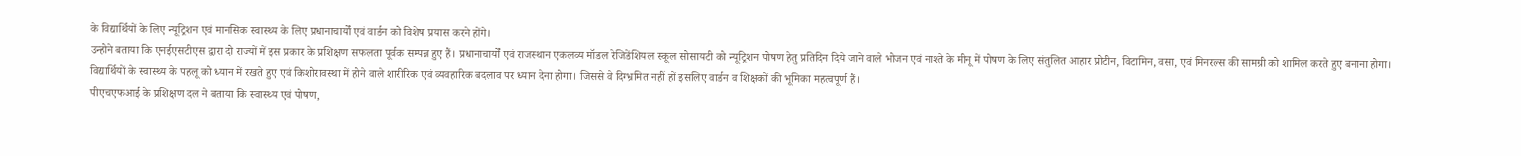के विद्यार्थियों के लिए न्यूट्रिशन एवं मानसिक स्वास्थ्य के लिए प्रधानाचार्यों एवं वार्डन को विशेष प्रयास करने होंगे।
उन्होने बताया कि एनईएसटीएस द्वारा दो राज्यों में इस प्रकार के प्रशिक्षण सफलता पूर्वक सम्पन्न हुए हैं। प्रधानाचार्यों एवं राजस्थान एकलव्य मॉडल रेजिडेंशियल स्कूल सोसायटी को न्यूट्रिशन पोषण हेतु प्रतिदिन दिये जाने वाले भोजन एवं नाश्ते के मीनू में पोषण के लिए संतुलित आहार प्रोटीन, विटामिन, वसा, एवं मिनरल्स की सामग्री को शामिल करते हुए बनाना होगा। विद्यार्थियों के स्वास्थ्य के पहलू को ध्यान में रखते हुए एवं किशोरावस्था में होने वाले शारीरिक एवं व्यवहारिक बदलाव पर ध्यान देना होगा। जिससे वे दिग्भ्रमित नहीं हों इसलिए वार्डन व शिक्षकों की भूमिका महत्वपूर्ण हैं।
पीएचएफआई के प्रशिक्षण दल ने बताया कि स्वास्थ्य एवं पोषण,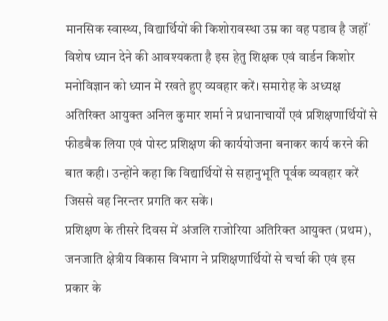मानसिक स्वास्थ्य, विद्यार्थियों की किशोरावस्था उम्र का वह पडाव है जहॉं विशेष ध्यान देने की आवश्यकता है इस हेतु शिक्षक एवं वार्डन किशोर मनोविज्ञान को ध्यान में रखते हुए व्यवहार करें। समारोह के अध्यक्ष अतिरिक्त आयुक्त अनिल कुमार शर्मा ने प्रधानाचार्यों एवं प्रशिक्षणार्थियों से फीडबैक लिया एवं पोस्ट प्रशिक्षण की कार्ययोजना बनाकर कार्य करने की बात कही। उन्होंने कहा कि विद्यार्थियों से सहानुभूति पूर्वक व्यवहार करें जिससे वह निरन्तर प्रगति कर सकें।
प्रशिक्षण के तीसरे दिवस में अंजलि राजोरिया अतिरिक्त आयुक्त (प्रथम), जनजाति क्षेत्रीय विकास विभाग ने प्रशिक्षणार्थियों से चर्चा की एवं इस प्रकार के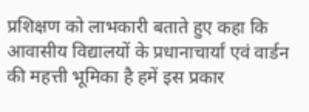प्रशिक्षण को लाभकारी बताते हुए कहा कि आवासीय विद्यालयों के प्रधानाचार्यां एवं वार्डन की महत्ती भूमिका है हमें इस प्रकार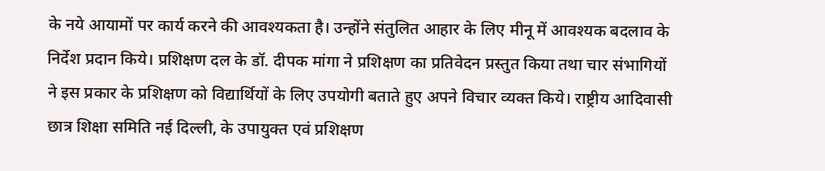के नये आयामों पर कार्य करने की आवश्यकता है। उन्होंने संतुलित आहार के लिए मीनू में आवश्यक बदलाव के निर्देश प्रदान किये। प्रशिक्षण दल के डॉ. दीपक मांगा ने प्रशिक्षण का प्रतिवेदन प्रस्तुत किया तथा चार संभागियों ने इस प्रकार के प्रशिक्षण को विद्यार्थियों के लिए उपयोगी बताते हुए अपने विचार व्यक्त किये। राष्ट्रीय आदिवासी छात्र शिक्षा समिति नई दिल्ली, के उपायुक्त एवं प्रशिक्षण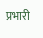प्रभारी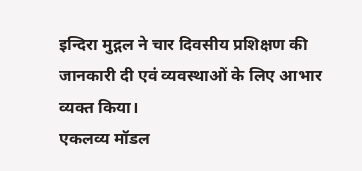इन्दिरा मुद्गल ने चार दिवसीय प्रशिक्षण की जानकारी दी एवं व्यवस्थाओं के लिए आभार व्यक्त किया।
एकलव्य मॉडल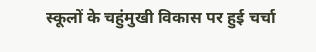स्कूलों के चहुंमुखी विकास पर हुई चर्चा